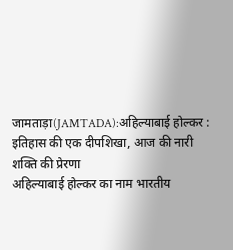जामताड़ा(JAMTADA):अहिल्याबाई होल्कर : इतिहास की एक दीपशिखा, आज की नारी शक्ति की प्रेरणा
अहिल्याबाई होल्कर का नाम भारतीय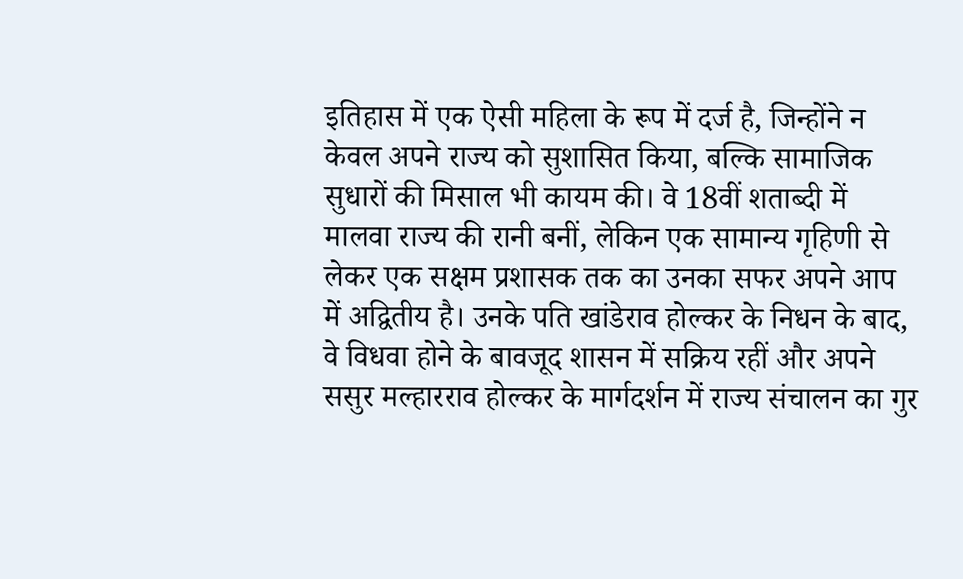इतिहास में एक ऐसी महिला के रूप में दर्ज है, जिन्होंने न केवल अपने राज्य को सुशासित किया, बल्कि सामाजिक सुधारों की मिसाल भी कायम की। वे 18वीं शताब्दी में मालवा राज्य की रानी बनीं, लेकिन एक सामान्य गृहिणी से लेकर एक सक्षम प्रशासक तक का उनका सफर अपने आप में अद्वितीय है। उनके पति खांडेराव होल्कर के निधन के बाद, वे विधवा होने के बावजूद शासन में सक्रिय रहीं और अपने ससुर मल्हारराव होल्कर के मार्गदर्शन में राज्य संचालन का गुर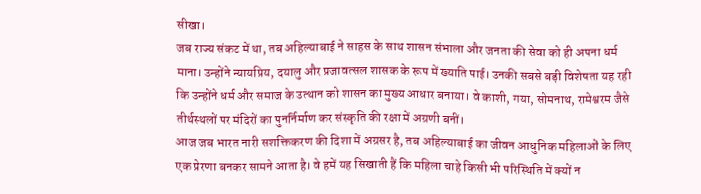सीखा।
जब राज्य संकट में था, तब अहिल्याबाई ने साहस के साथ शासन संभाला और जनता की सेवा को ही अपना धर्म माना। उन्होंने न्यायप्रिय, दयालु और प्रजावत्सल शासक के रूप में ख्याति पाई। उनकी सबसे बड़ी विशेषता यह रही कि उन्होंने धर्म और समाज के उत्थान को शासन का मुख्य आधार बनाया। वे काशी, गया, सोमनाथ, रामेश्वरम जैसे तीर्थस्थलों पर मंदिरों का पुनर्निर्माण कर संस्कृति की रक्षा में अग्रणी बनीं।
आज जब भारत नारी सशक्तिकरण की दिशा में अग्रसर है, तब अहिल्याबाई का जीवन आधुनिक महिलाओं के लिए एक प्रेरणा बनकर सामने आता है। वे हमें यह सिखाती हैं कि महिला चाहे किसी भी परिस्थिति में क्यों न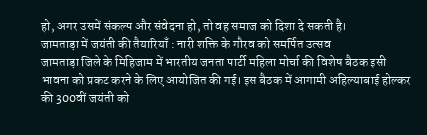हो, अगर उसमें संकल्प और संवेदना हो, तो वह समाज को दिशा दे सकती है।
जामताड़ा में जयंती की तैयारियाँ : नारी शक्ति के गौरव को समर्पित उत्सव
जामताड़ा जिले के मिहिजाम में भारतीय जनता पार्टी महिला मोर्चा की विशेष बैठक इसी भावना को प्रकट करने के लिए आयोजित की गई। इस बैठक में आगामी अहिल्याबाई होल्कर की 300वीं जयंती को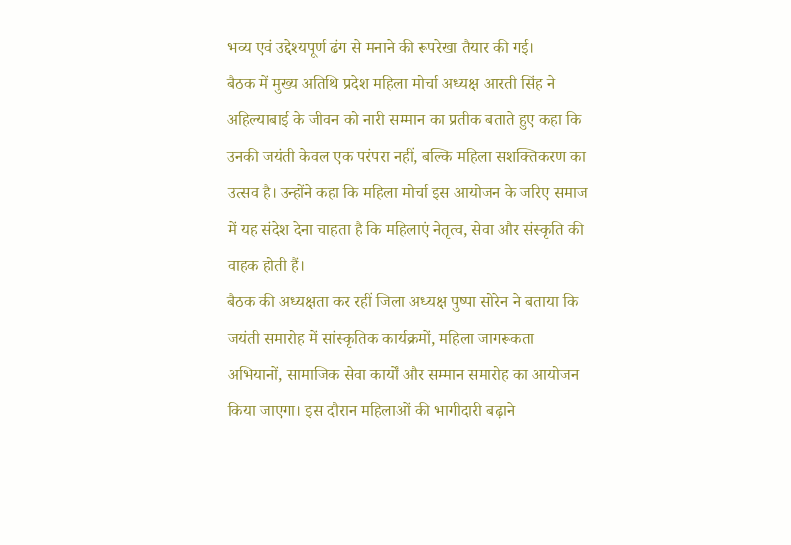भव्य एवं उद्देश्यपूर्ण ढंग से मनाने की रूपरेखा तैयार की गई।
बैठक में मुख्य अतिथि प्रदेश महिला मोर्चा अध्यक्ष आरती सिंह ने अहिल्याबाई के जीवन को नारी सम्मान का प्रतीक बताते हुए कहा कि उनकी जयंती केवल एक परंपरा नहीं, बल्कि महिला सशक्तिकरण का उत्सव है। उन्होंने कहा कि महिला मोर्चा इस आयोजन के जरिए समाज में यह संदेश देना चाहता है कि महिलाएं नेतृत्व, सेवा और संस्कृति की वाहक होती हैं।
बैठक की अध्यक्षता कर रहीं जिला अध्यक्ष पुष्पा सोरेन ने बताया कि जयंती समारोह में सांस्कृतिक कार्यक्रमों, महिला जागरूकता अभियानों, सामाजिक सेवा कार्यों और सम्मान समारोह का आयोजन किया जाएगा। इस दौरान महिलाओं की भागीदारी बढ़ाने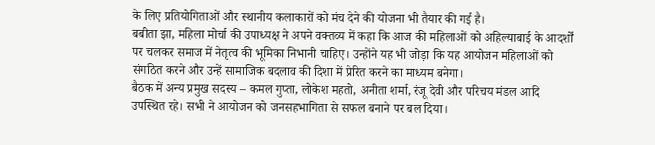के लिए प्रतियोगिताओं और स्थानीय कलाकारों को मंच देने की योजना भी तैयार की गई है।
बबीता झा, महिला मोर्चा की उपाध्यक्ष ने अपने वक्तव्य में कहा कि आज की महिलाओं को अहिल्याबाई के आदर्शों पर चलकर समाज में नेतृत्व की भूमिका निभानी चाहिए। उन्होंने यह भी जोड़ा कि यह आयोजन महिलाओं को संगठित करने और उन्हें सामाजिक बदलाव की दिशा में प्रेरित करने का माध्यम बनेगा।
बैठक में अन्य प्रमुख सदस्य – कमल गुप्ता, लोकेश महतो, अनीता शर्मा, रंजू देवी और परिचय मंडल आदि उपस्थित रहे। सभी ने आयोजन को जनसहभागिता से सफल बनाने पर बल दिया।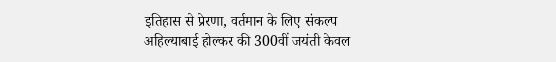इतिहास से प्रेरणा, वर्तमान के लिए संकल्प
अहिल्याबाई होल्कर की 300वीं जयंती केवल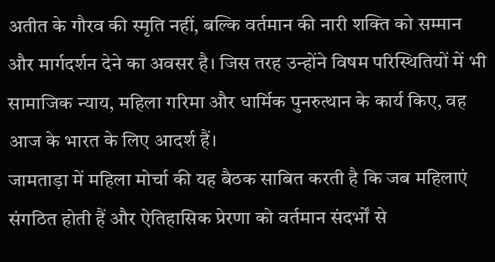अतीत के गौरव की स्मृति नहीं, बल्कि वर्तमान की नारी शक्ति को सम्मान और मार्गदर्शन देने का अवसर है। जिस तरह उन्होंने विषम परिस्थितियों में भी सामाजिक न्याय, महिला गरिमा और धार्मिक पुनरुत्थान के कार्य किए, वह आज के भारत के लिए आदर्श हैं।
जामताड़ा में महिला मोर्चा की यह बैठक साबित करती है कि जब महिलाएं संगठित होती हैं और ऐतिहासिक प्रेरणा को वर्तमान संदर्भों से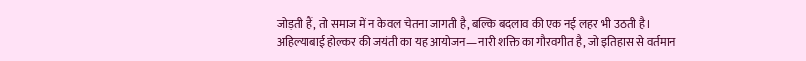जोड़ती हैं, तो समाज में न केवल चेतना जागती है, बल्कि बदलाव की एक नई लहर भी उठती है।
अहिल्याबाई होल्कर की जयंती का यह आयोजन—नारी शक्ति का गौरवगीत है, जो इतिहास से वर्तमान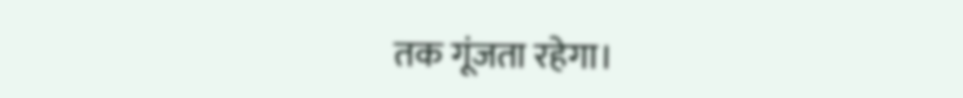तक गूंजता रहेगा।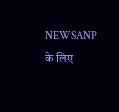NEWSANP के लिए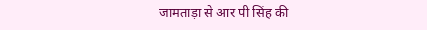जामताड़ा से आर पी सिंह की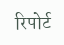रिपोर्ट